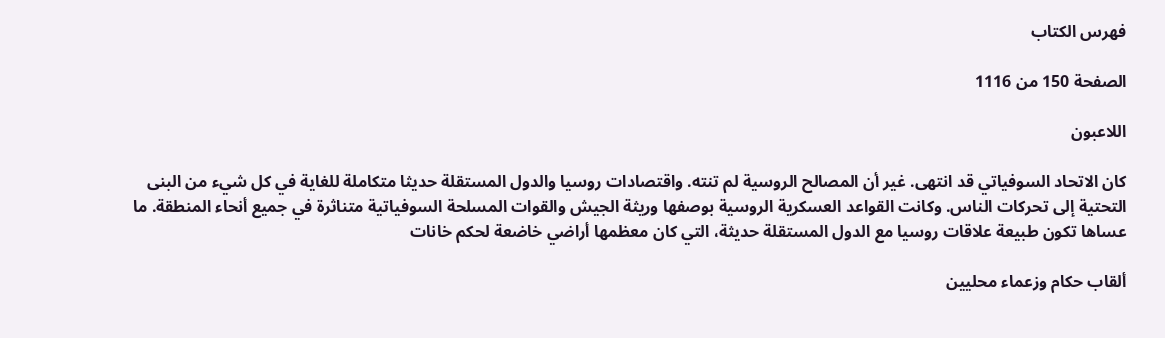فهرس الكتاب

الصفحة 150 من 1116

اللاعبون

كان الاتحاد السوفياتي قد انتهى. غير أن المصالح الروسية لم تنته. واقتصادات روسيا والدول المستقلة حديثا متكاملة للغاية في كل شيء من البنى التحتية إلى تحركات الناس. وكانت القواعد العسكرية الروسية بوصفها وريثة الجيش والقوات المسلحة السوفياتية متناثرة في جميع أنحاء المنطقة. ما عساها تكون طبيعة علاقات روسيا مع الدول المستقلة حديثة، التي كان معظمها أراضي خاضعة لحكم خانات

ألقاب حکام وزعماء محليين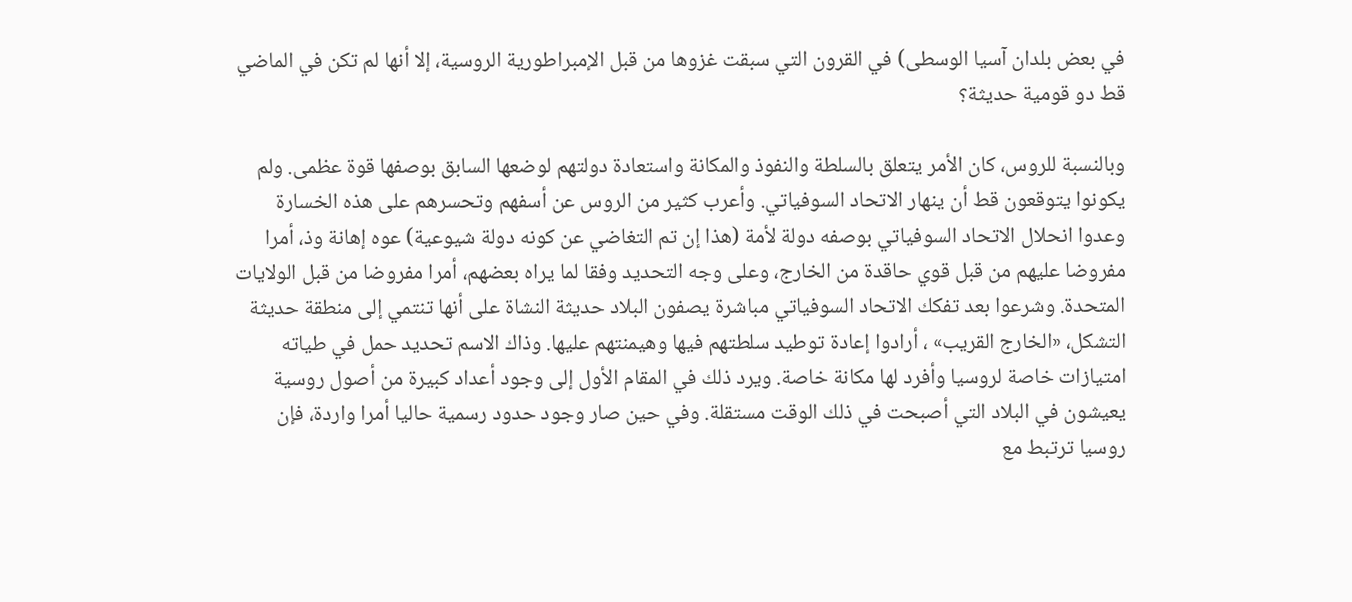في بعض بلدان آسيا الوسطى) في القرون التي سبقت غزوها من قبل الإمبراطورية الروسية، إلا أنها لم تكن في الماضي قط دو قومية حديثة؟

وبالنسبة للروس، كان الأمر يتعلق بالسلطة والنفوذ والمكانة واستعادة دولتهم لوضعها السابق بوصفها قوة عظمى. ولم يكونوا يتوقعون قط أن ينهار الاتحاد السوفياتي. وأعرب كثير من الروس عن أسفهم وتحسرهم على هذه الخسارة وعدوا انحلال الاتحاد السوفياتي بوصفه دولة لأمة (هذا إن تم التغاضي عن كونه دولة شيوعية) عوه إهانة وذ، أمرا مفروضا عليهم من قبل قوي حاقدة من الخارج، وعلى وجه التحديد وفقا لما يراه بعضهم، أمرا مفروضا من قبل الولايات المتحدة. وشرعوا بعد تفكك الاتحاد السوفياتي مباشرة يصفون البلاد حديثة النشاة على أنها تنتمي إلى منطقة حديثة التشكل، «الخارج القريب» ، أرادوا إعادة توطيد سلطتهم فيها وهيمنتهم عليها. وذاك الاسم تحديد حمل في طياته امتيازات خاصة لروسيا وأفرد لها مكانة خاصة. ويرد ذلك في المقام الأول إلى وجود أعداد كبيرة من أصول روسية يعيشون في البلاد التي أصبحت في ذلك الوقت مستقلة. وفي حين صار وجود حدود رسمية حاليا أمرا واردة، فإن روسيا ترتبط مع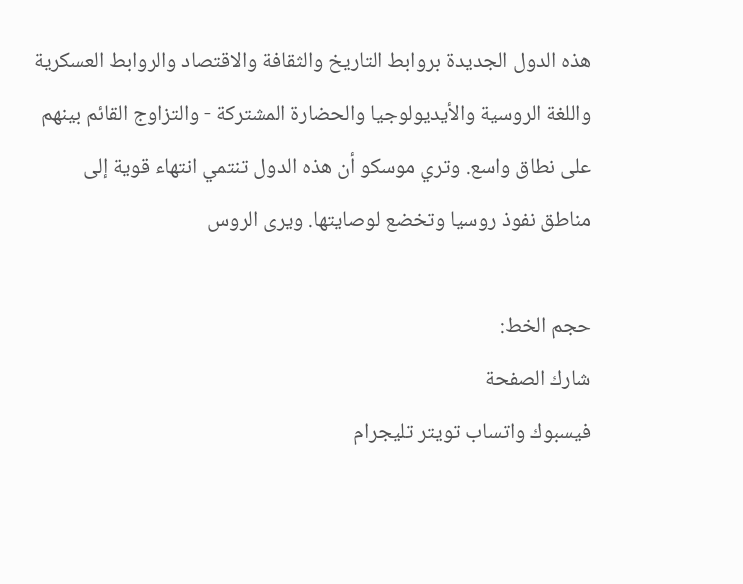هذه الدول الجديدة بروابط التاريخ والثقافة والاقتصاد والروابط العسكرية واللغة الروسية والأيديولوجيا والحضارة المشتركة - والتزاوج القائم بينهم على نطاق واسع. وتري موسكو أن هذه الدول تنتمي انتهاء قوية إلى مناطق نفوذ روسيا وتخضع لوصايتها. ويرى الروس

حجم الخط:
شارك الصفحة
فيسبوك واتساب تويتر تليجرام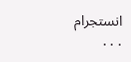انستجرام
. . .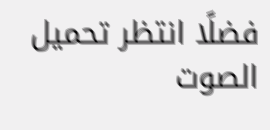فضلًا انتظر تحميل الصوت